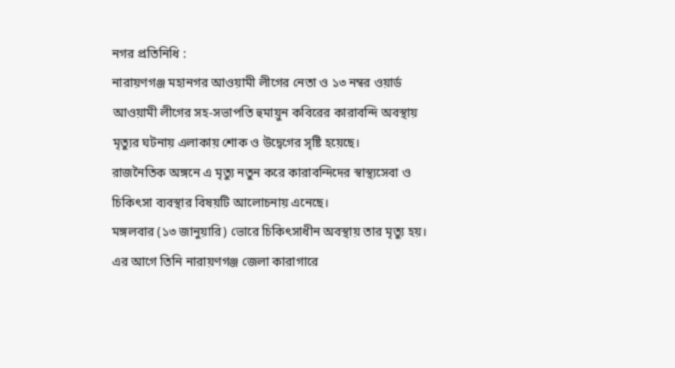নগর প্রতিনিধি :
নারায়ণগঞ্জ মহানগর আওয়ামী লীগের নেতা ও ১৩ নম্বর ওয়ার্ড আওয়ামী লীগের সহ-সভাপতি হুমায়ুন কবিরের কারাবন্দি অবস্থায় মৃত্যুর ঘটনায় এলাকায় শোক ও উদ্বেগের সৃষ্টি হয়েছে।
রাজনৈতিক অঙ্গনে এ মৃত্যু নতুন করে কারাবন্দিদের স্বাস্থ্যসেবা ও চিকিৎসা ব্যবস্থার বিষয়টি আলোচনায় এনেছে।
মঙ্গলবার (১৩ জানুয়ারি) ভোরে চিকিৎসাধীন অবস্থায় তার মৃত্যু হয়। এর আগে তিনি নারায়ণগঞ্জ জেলা কারাগারে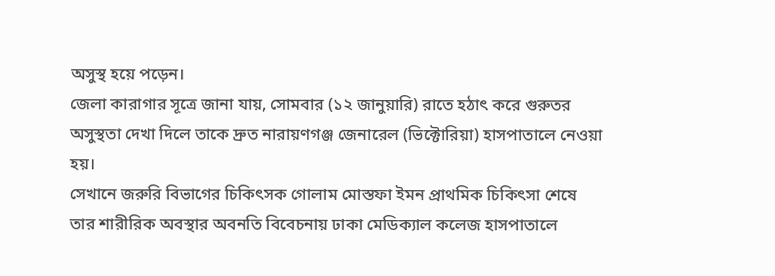অসুস্থ হয়ে পড়েন।
জেলা কারাগার সূত্রে জানা যায়, সোমবার (১২ জানুয়ারি) রাতে হঠাৎ করে গুরুতর অসুস্থতা দেখা দিলে তাকে দ্রুত নারায়ণগঞ্জ জেনারেল (ভিক্টোরিয়া) হাসপাতালে নেওয়া হয়।
সেখানে জরুরি বিভাগের চিকিৎসক গোলাম মোস্তফা ইমন প্রাথমিক চিকিৎসা শেষে তার শারীরিক অবস্থার অবনতি বিবেচনায় ঢাকা মেডিক্যাল কলেজ হাসপাতালে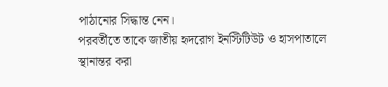পাঠানোর সিদ্ধান্ত নেন।
পরবর্তীতে তাকে জাতীয় হৃদরোগ ইনস্টিটিউট ও হাসপাতালে স্থানান্তর করা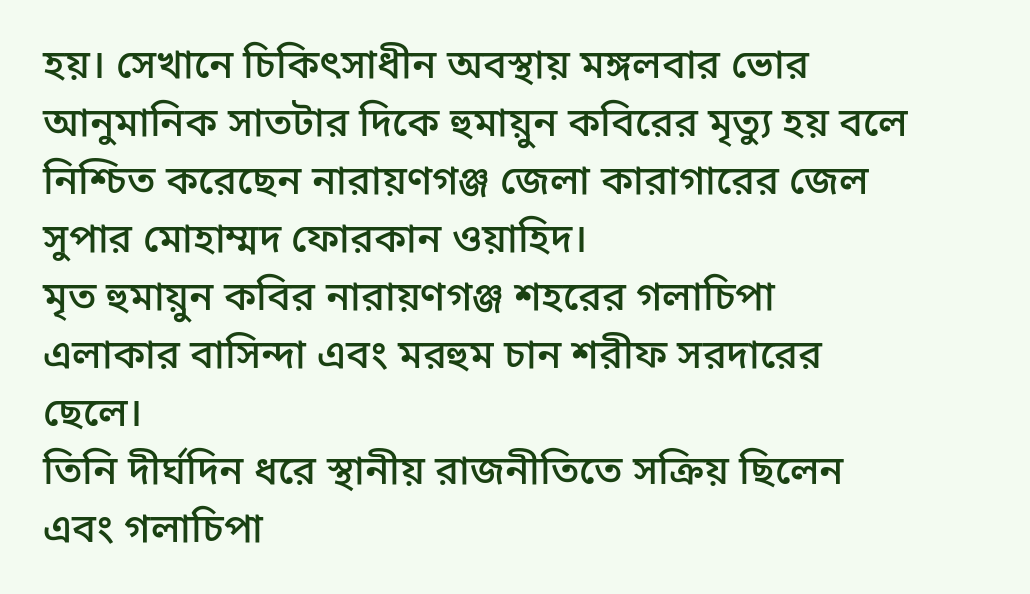হয়। সেখানে চিকিৎসাধীন অবস্থায় মঙ্গলবার ভোর আনুমানিক সাতটার দিকে হুমায়ুন কবিরের মৃত্যু হয় বলে নিশ্চিত করেছেন নারায়ণগঞ্জ জেলা কারাগারের জেল সুপার মোহাম্মদ ফোরকান ওয়াহিদ।
মৃত হুমায়ুন কবির নারায়ণগঞ্জ শহরের গলাচিপা এলাকার বাসিন্দা এবং মরহুম চান শরীফ সরদারের ছেলে।
তিনি দীর্ঘদিন ধরে স্থানীয় রাজনীতিতে সক্রিয় ছিলেন এবং গলাচিপা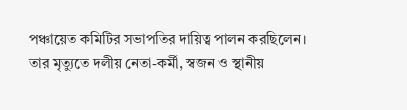পঞ্চায়েত কমিটির সভাপতির দায়িত্ব পালন করছিলেন।
তার মৃত্যুতে দলীয় নেতা-কর্মী, স্বজন ও স্থানীয়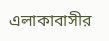এলাকাবাসীর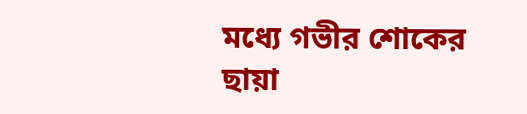মধ্যে গভীর শোকের ছায়া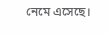নেমে এসেছে।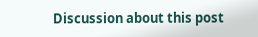Discussion about this post